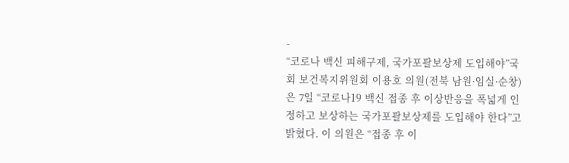-
“코로나 백신 피해구제, 국가포괄보상제 도입해야”국회 보건복지위원회 이용호 의원(전북 남원·임실·순창)은 7일 “코로나19 백신 접종 후 이상반응을 폭넓게 인정하고 보상하는 국가포괄보상제를 도입해야 한다”고 밝혔다. 이 의원은 “접종 후 이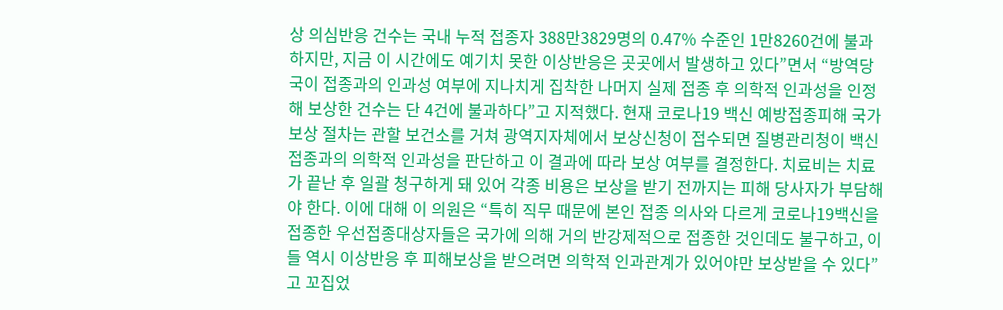상 의심반응 건수는 국내 누적 접종자 388만3829명의 0.47% 수준인 1만8260건에 불과하지만, 지금 이 시간에도 예기치 못한 이상반응은 곳곳에서 발생하고 있다”면서 “방역당국이 접종과의 인과성 여부에 지나치게 집착한 나머지 실제 접종 후 의학적 인과성을 인정해 보상한 건수는 단 4건에 불과하다”고 지적했다. 현재 코로나19 백신 예방접종피해 국가보상 절차는 관할 보건소를 거쳐 광역지자체에서 보상신청이 접수되면 질병관리청이 백신접종과의 의학적 인과성을 판단하고 이 결과에 따라 보상 여부를 결정한다. 치료비는 치료가 끝난 후 일괄 청구하게 돼 있어 각종 비용은 보상을 받기 전까지는 피해 당사자가 부담해야 한다. 이에 대해 이 의원은 “특히 직무 때문에 본인 접종 의사와 다르게 코로나19백신을 접종한 우선접종대상자들은 국가에 의해 거의 반강제적으로 접종한 것인데도 불구하고, 이들 역시 이상반응 후 피해보상을 받으려면 의학적 인과관계가 있어야만 보상받을 수 있다”고 꼬집었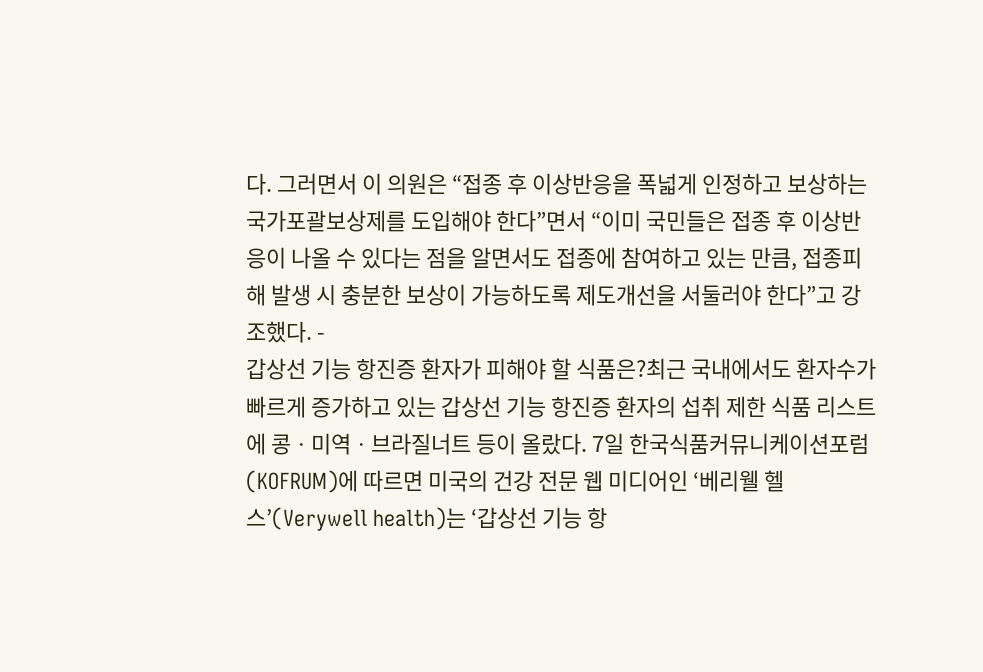다. 그러면서 이 의원은 “접종 후 이상반응을 폭넓게 인정하고 보상하는 국가포괄보상제를 도입해야 한다”면서 “이미 국민들은 접종 후 이상반응이 나올 수 있다는 점을 알면서도 접종에 참여하고 있는 만큼, 접종피해 발생 시 충분한 보상이 가능하도록 제도개선을 서둘러야 한다”고 강조했다. -
갑상선 기능 항진증 환자가 피해야 할 식품은?최근 국내에서도 환자수가 빠르게 증가하고 있는 갑상선 기능 항진증 환자의 섭취 제한 식품 리스트에 콩ㆍ미역ㆍ브라질너트 등이 올랐다. 7일 한국식품커뮤니케이션포럼(KOFRUM)에 따르면 미국의 건강 전문 웹 미디어인 ‘베리웰 헬스’(Verywell health)는 ‘갑상선 기능 항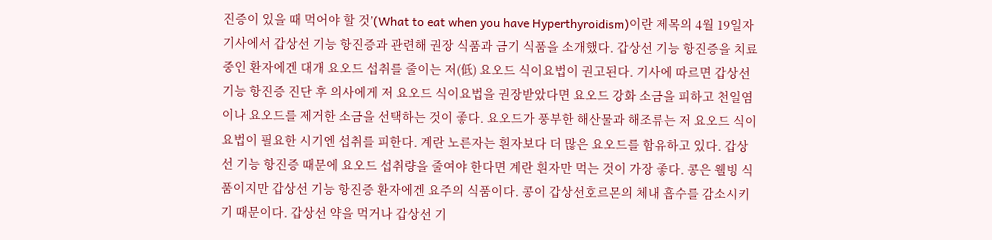진증이 있을 때 먹어야 할 것’(What to eat when you have Hyperthyroidism)이란 제목의 4월 19일자 기사에서 갑상선 기능 항진증과 관련해 권장 식품과 금기 식품을 소개했다. 갑상선 기능 항진증을 치료 중인 환자에겐 대개 요오드 섭취를 줄이는 저(低) 요오드 식이요법이 권고된다. 기사에 따르면 갑상선 기능 항진증 진단 후 의사에게 저 요오드 식이요법을 권장받았다면 요오드 강화 소금을 피하고 천일염이나 요오드를 제거한 소금을 선택하는 것이 좋다. 요오드가 풍부한 해산물과 해조류는 저 요오드 식이요법이 필요한 시기엔 섭취를 피한다. 계란 노른자는 흰자보다 더 많은 요오드를 함유하고 있다. 갑상선 기능 항진증 때문에 요오드 섭취량을 줄여야 한다면 계란 흰자만 먹는 것이 가장 좋다. 콩은 웰빙 식품이지만 갑상선 기능 항진증 환자에겐 요주의 식품이다. 콩이 갑상선호르몬의 체내 흡수를 감소시키기 때문이다. 갑상선 약을 먹거나 갑상선 기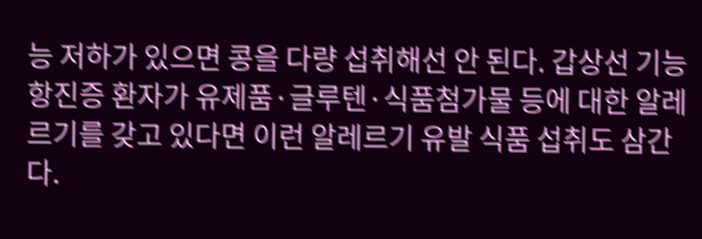능 저하가 있으면 콩을 다량 섭취해선 안 된다. 갑상선 기능 항진증 환자가 유제품·글루텐·식품첨가물 등에 대한 알레르기를 갖고 있다면 이런 알레르기 유발 식품 섭취도 삼간다.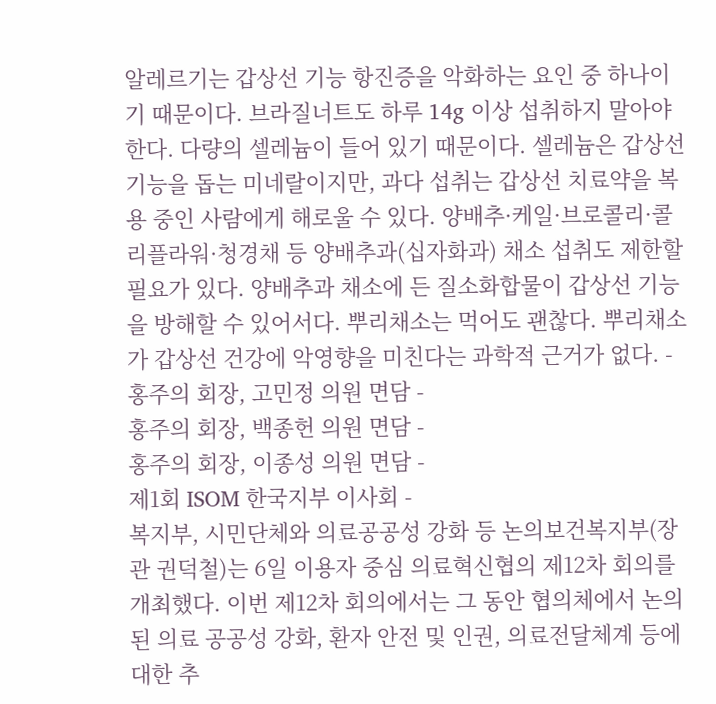알레르기는 갑상선 기능 항진증을 악화하는 요인 중 하나이기 때문이다. 브라질너트도 하루 14g 이상 섭취하지 말아야 한다. 다량의 셀레늄이 들어 있기 때문이다. 셀레늄은 갑상선 기능을 돕는 미네랄이지만, 과다 섭취는 갑상선 치료약을 복용 중인 사람에게 해로울 수 있다. 양배추·케일·브로콜리·콜리플라워·청경채 등 양배추과(십자화과) 채소 섭취도 제한할 필요가 있다. 양배추과 채소에 든 질소화합물이 갑상선 기능을 방해할 수 있어서다. 뿌리채소는 먹어도 괜찮다. 뿌리채소가 갑상선 건강에 악영향을 미친다는 과학적 근거가 없다. -
홍주의 회장, 고민정 의원 면담 -
홍주의 회장, 백종헌 의원 면담 -
홍주의 회장, 이종성 의원 면담 -
제1회 ISOM 한국지부 이사회 -
복지부, 시민단체와 의료공공성 강화 등 논의보건복지부(장관 권덕철)는 6일 이용자 중심 의료혁신협의 제12차 회의를 개최했다. 이번 제12차 회의에서는 그 동안 협의체에서 논의된 의료 공공성 강화, 환자 안전 및 인권, 의료전달체계 등에 대한 추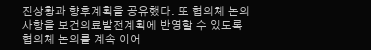진상황과 향후계획을 공유했다. 또 협의체 논의사항을 보건의료발전계획에 반영할 수 있도록 협의체 논의를 계속 이어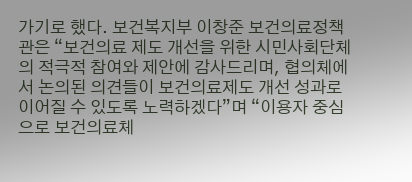가기로 했다. 보건복지부 이창준 보건의료정책관은 “보건의료 제도 개선을 위한 시민사회단체의 적극적 참여와 제안에 감사드리며, 협의체에서 논의된 의견들이 보건의료제도 개선 성과로 이어질 수 있도록 노력하겠다”며 “이용자 중심으로 보건의료체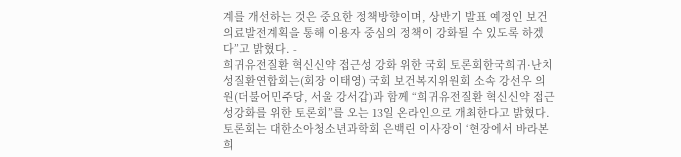계를 개선하는 것은 중요한 정책방향이며, 상반기 발표 예정인 보건의료발전계획을 통해 이용자 중심의 정책이 강화될 수 있도록 하겠다”고 밝혔다. -
희귀유전질환 혁신신약 접근성 강화 위한 국회 토론회한국희귀·난치성질환연합회는(회장 이태영) 국회 보건복지위원회 소속 강선우 의원(더불어민주당, 서울 강서갑)과 함께 “희귀유전질환 혁신신약 접근성강화를 위한 토론회”를 오는 13일 온라인으로 개최한다고 밝혔다. 토론회는 대한소아청소년과학회 은백린 이사장이 ‘현장에서 바라본 희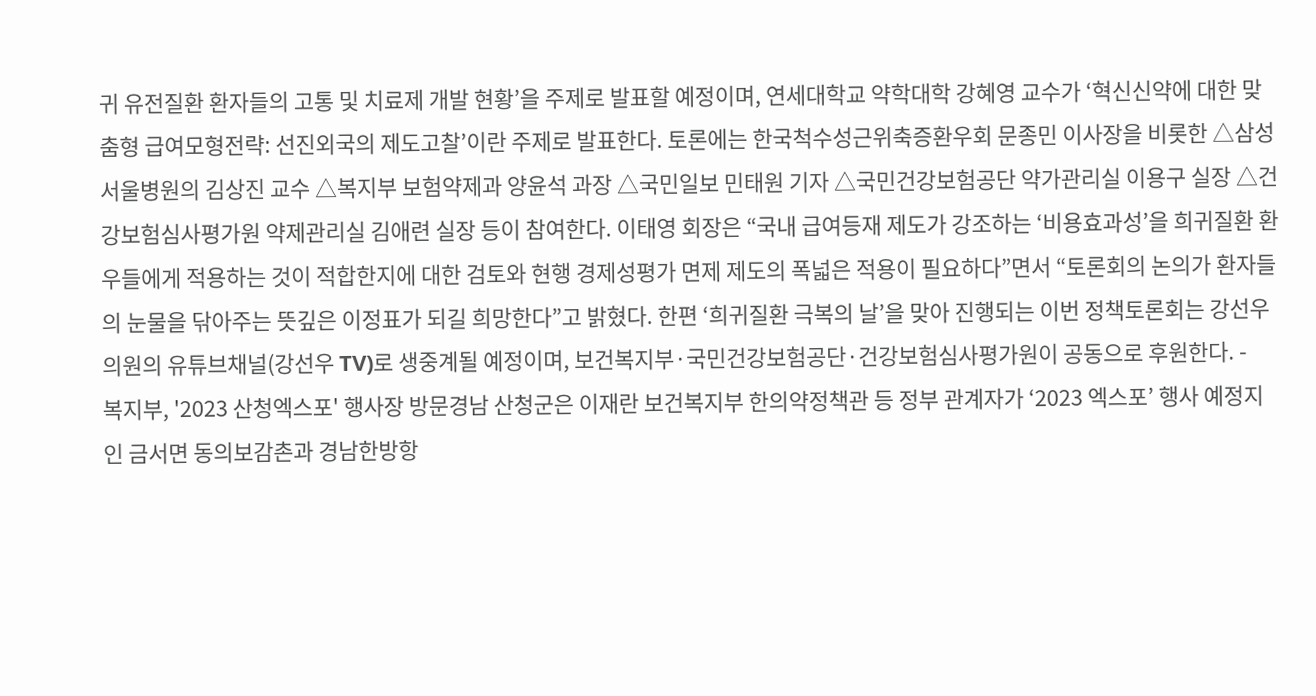귀 유전질환 환자들의 고통 및 치료제 개발 현황’을 주제로 발표할 예정이며, 연세대학교 약학대학 강혜영 교수가 ‘혁신신약에 대한 맞춤형 급여모형전략: 선진외국의 제도고찰’이란 주제로 발표한다. 토론에는 한국척수성근위축증환우회 문종민 이사장을 비롯한 △삼성서울병원의 김상진 교수 △복지부 보험약제과 양윤석 과장 △국민일보 민태원 기자 △국민건강보험공단 약가관리실 이용구 실장 △건강보험심사평가원 약제관리실 김애련 실장 등이 참여한다. 이태영 회장은 “국내 급여등재 제도가 강조하는 ‘비용효과성’을 희귀질환 환우들에게 적용하는 것이 적합한지에 대한 검토와 현행 경제성평가 면제 제도의 폭넓은 적용이 필요하다”면서 “토론회의 논의가 환자들의 눈물을 닦아주는 뜻깊은 이정표가 되길 희망한다”고 밝혔다. 한편 ‘희귀질환 극복의 날’을 맞아 진행되는 이번 정책토론회는 강선우 의원의 유튜브채널(강선우 TV)로 생중계될 예정이며, 보건복지부·국민건강보험공단·건강보험심사평가원이 공동으로 후원한다. -
복지부, '2023 산청엑스포' 행사장 방문경남 산청군은 이재란 보건복지부 한의약정책관 등 정부 관계자가 ‘2023 엑스포’ 행사 예정지인 금서면 동의보감촌과 경남한방항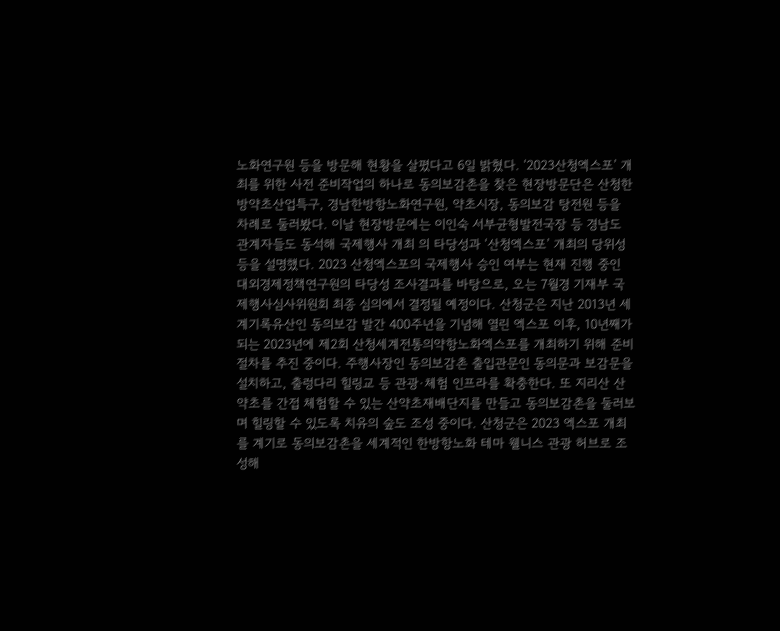노화연구원 등을 방문해 현황을 살폈다고 6일 밝혔다. ‘2023산청엑스포’ 개최를 위한 사전 준비작업의 하나로 동의보감촌을 찾은 현장방문단은 산청한방약초산업특구, 경남한방항노화연구원, 약초시장, 동의보감 탕전원 등을 차례로 둘러봤다. 이날 현장방문에는 이인숙 서부균형발전국장 등 경남도 관계자들도 동석해 국제행사 개최 의 타당성과 ‘산청엑스포’ 개최의 당위성 등을 설명했다. 2023 산청엑스포의 국제행사 승인 여부는 현재 진행 중인 대외경제정책연구원의 타당성 조사결과를 바탕으로, 오는 7월경 기재부 국제행사심사위원회 최종 심의에서 결정될 예정이다. 산청군은 지난 2013년 세계기록유산인 동의보감 발간 400주년을 기념해 열린 엑스포 이후, 10년째가 되는 2023년에 제2회 산청세계전통의약항노화엑스포를 개최하기 위해 준비 절차를 추진 중이다. 주행사장인 동의보감촌 출입관문인 동의문과 보감문을 설치하고, 출렁다리 힐링교 등 관광·체험 인프라를 확충한다. 또 지리산 산약초를 간접 체험할 수 있는 산약초재배단지를 만들고 동의보감촌을 둘러보며 힐링할 수 있도록 치유의 숲도 조성 중이다. 산청군은 2023 엑스포 개최를 계기로 동의보감촌을 세계적인 한방항노화 테마 웰니스 관광 허브로 조성해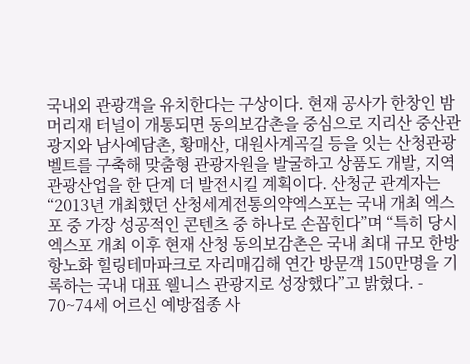국내외 관광객을 유치한다는 구상이다. 현재 공사가 한창인 밤머리재 터널이 개통되면 동의보감촌을 중심으로 지리산 중산관광지와 남사예담촌, 황매산, 대원사계곡길 등을 잇는 산청관광벨트를 구축해 맞춤형 관광자원을 발굴하고 상품도 개발, 지역 관광산업을 한 단계 더 발전시킬 계획이다. 산청군 관계자는 “2013년 개최했던 산청세계전통의약엑스포는 국내 개최 엑스포 중 가장 성공적인 콘텐츠 중 하나로 손꼽힌다”며 “특히 당시 엑스포 개최 이후 현재 산청 동의보감촌은 국내 최대 규모 한방항노화 힐링테마파크로 자리매김해 연간 방문객 150만명을 기록하는 국내 대표 웰니스 관광지로 성장했다”고 밝혔다. -
70~74세 어르신 예방접종 사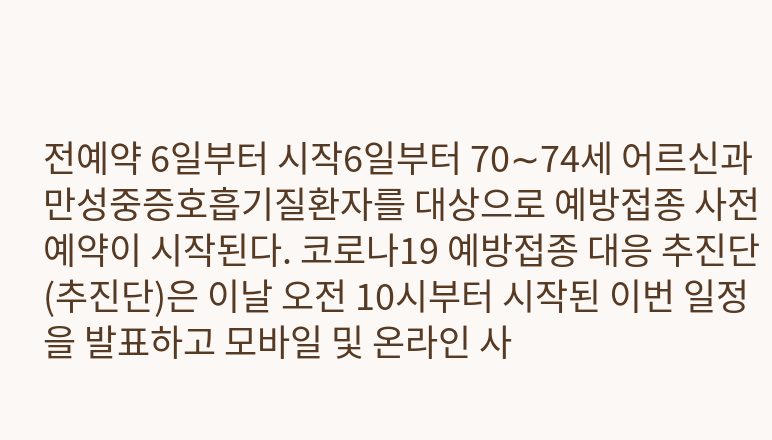전예약 6일부터 시작6일부터 70∼74세 어르신과 만성중증호흡기질환자를 대상으로 예방접종 사전예약이 시작된다. 코로나19 예방접종 대응 추진단(추진단)은 이날 오전 10시부터 시작된 이번 일정을 발표하고 모바일 및 온라인 사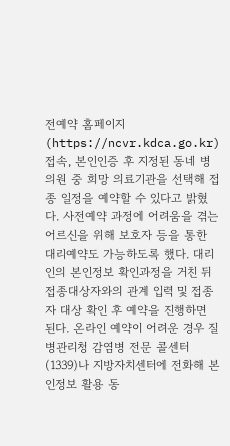전예약 홈페이지(https://ncvr.kdca.go.kr) 접속, 본인인증 후 지정된 동네 병의원 중 희망 의료기관을 선택해 접종 일정을 예약할 수 있다고 밝혔다. 사전예약 과정에 어려움을 겪는 어르신을 위해 보호자 등을 통한 대리예약도 가능하도록 했다. 대리인의 본인정보 확인과정을 거친 뒤 접종대상자와의 관계 입력 및 접종자 대상 확인 후 예약을 진행하면 된다. 온라인 예약이 어려운 경우 질병관리청 감염병 전문 콜센터(1339)나 지방자치센터에 전화해 본인정보 활용 동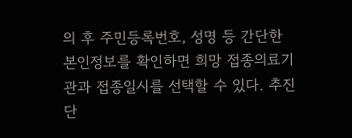의 후 주민등록번호, 성명 등 간단한 본인정보를 확인하면 희망 접종의료기관과 접종일시를 선택할 수 있다. 추진단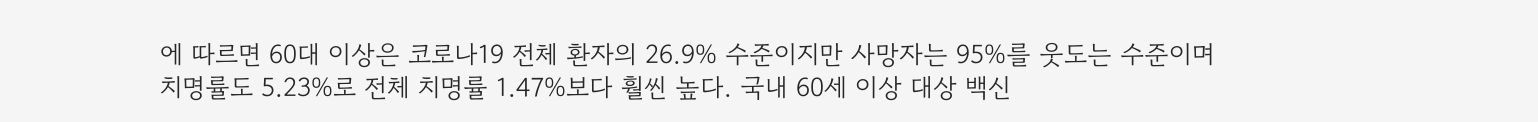에 따르면 60대 이상은 코로나19 전체 환자의 26.9% 수준이지만 사망자는 95%를 웃도는 수준이며 치명률도 5.23%로 전체 치명률 1.47%보다 훨씬 높다. 국내 60세 이상 대상 백신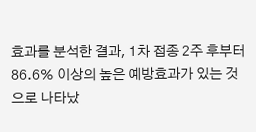효과를 분석한 결과, 1차 접종 2주 후부터 86.6% 이상의 높은 예방효과가 있는 것으로 나타났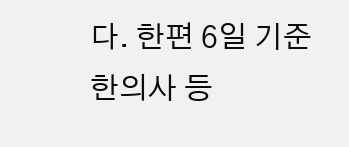다. 한편 6일 기준 한의사 등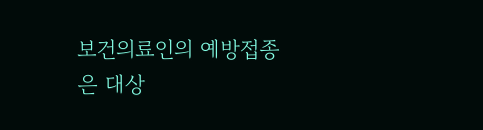보건의료인의 예방접종은 대상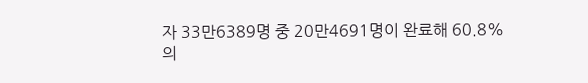자 33만6389명 중 20만4691명이 완료해 60.8%의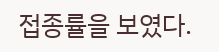접종률을 보였다.